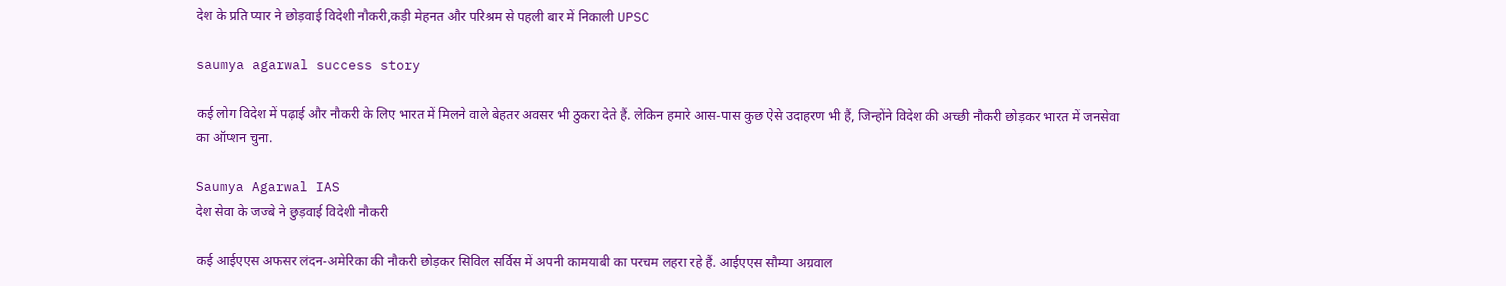देश के प्रति प्यार ने छोड़वाई विदेशी नौकरी,कड़ी मेहनत और परिश्रम से पहली बार में निकाली UPSC

saumya agarwal success story

कई लोग विदेश में पढ़ाई और नौकरी के लिए भारत में मिलने वाले बेहतर अवसर भी ठुकरा देते हैं. लेकिन हमारे आस-पास कुछ ऐसे उदाहरण भी हैं, जिन्होंने विदेश की अच्छी नौकरी छोड़कर भारत में जनसेवा का ऑप्शन चुना.

Saumya Agarwal IAS
देश सेवा के जज्बे ने छुड़वाई विदेशी नौकरी

कई आईएएस अफसर लंदन-अमेरिका की नौकरी छोड़कर सिविल सर्विस में अपनी कामयाबी का परचम लहरा रहे हैं. आईएएस सौम्या अग्रवाल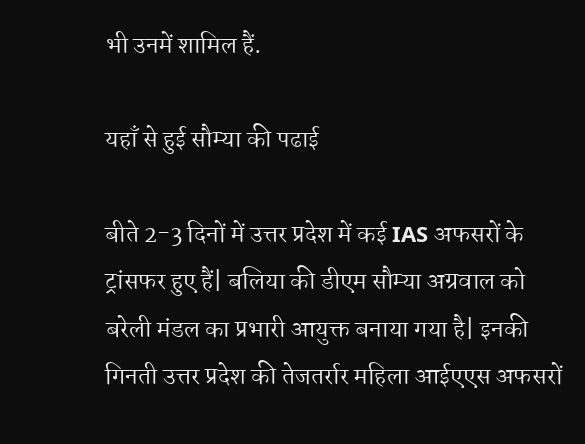भी उनमें शामिल हैं.

यहाँ से हुई सौम्या की पढाई

बीते 2-3 दिनों में उत्तर प्रदेश में कई IAS अफसरों के ट्रांसफर हुए हैं| बलिया की डीएम सौम्या अग्रवाल को बरेली मंडल का प्रभारी आयुक्त बनाया गया है| इनकी गिनती उत्तर प्रदेश की तेजतर्रार महिला आईएएस अफसरों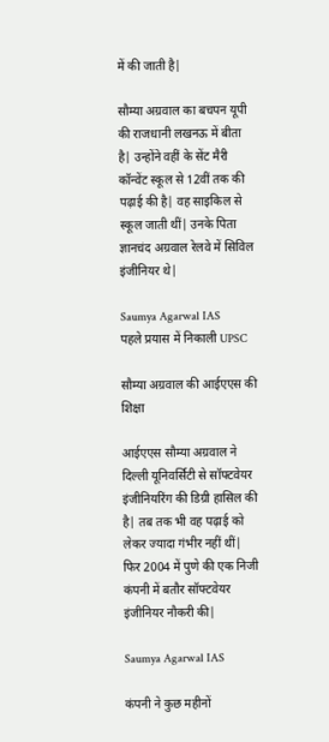में की जाती है|

सौम्या अग्रवाल का बचपन यूपी की राजधानी लखनऊ में बीता है| उन्होंने वहीं के सेंट मैरी कॉन्वेंट स्कूल से 12वीं तक की पढ़ाई की है| वह साइकिल से स्कूल जाती थीं| उनके पिता ज्ञानचंद अग्रवाल रेलवे में सिविल इंजीनियर थे|

Saumya Agarwal IAS
पहले प्रयास में निकाली UPSC

सौम्या अग्रवाल की आईएएस की शिक्षा

आईएएस सौम्या अग्रवाल ने दिल्ली यूनिवर्सिटी से सॉफ्टवेयर इंजीनियरिंग की डिग्री हासिल की है| तब तक भी वह पढ़ाई को लेकर ज्यादा गंभीर नहीं थीं| फिर 2004 में पुणे की एक निजी कंपनी में बतौर सॉफ्टवेयर इंजीनियर नौकरी की|

Saumya Agarwal IAS

कंपनी ने कुछ महीनों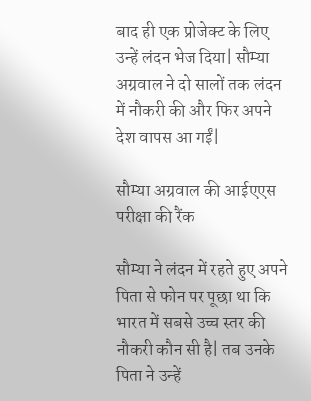बाद ही एक प्रोजेक्ट के लिए उन्हें लंदन भेज दिया| सौम्या अग्रवाल ने दो सालों तक लंदन में नौकरी की और फिर अपने देश वापस आ गईं|

सौम्या अग्रवाल की आईएएस परीक्षा की रैंक

सौम्या ने लंदन में रहते हुए अपने पिता से फोन पर पूछा था कि भारत में सबसे उच्च स्तर की नौकरी कौन सी है| तब उनके पिता ने उन्हें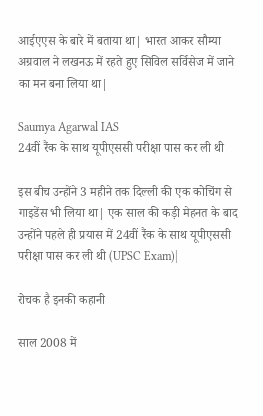आईएएस के बारे में बताया था| भारत आकर सौम्या अग्रवाल ने लखनऊ में रहते हुए सिविल सर्विसेज में जाने का मन बना लिया था|

Saumya Agarwal IAS
24वीं रैंक के साथ यूपीएससी परीक्षा पास कर ली थी

इस बीच उन्होंने 3 महीने तक दिल्ली की एक कोचिंग से गाइडेंस भी लिया था| एक साल की कड़ी मेहनत के बाद उन्होंने पहले ही प्रयास में 24वीं रैंक के साथ यूपीएससी परीक्षा पास कर ली थी (UPSC Exam)|

रोचक है इनकी कहानी

साल 2008 में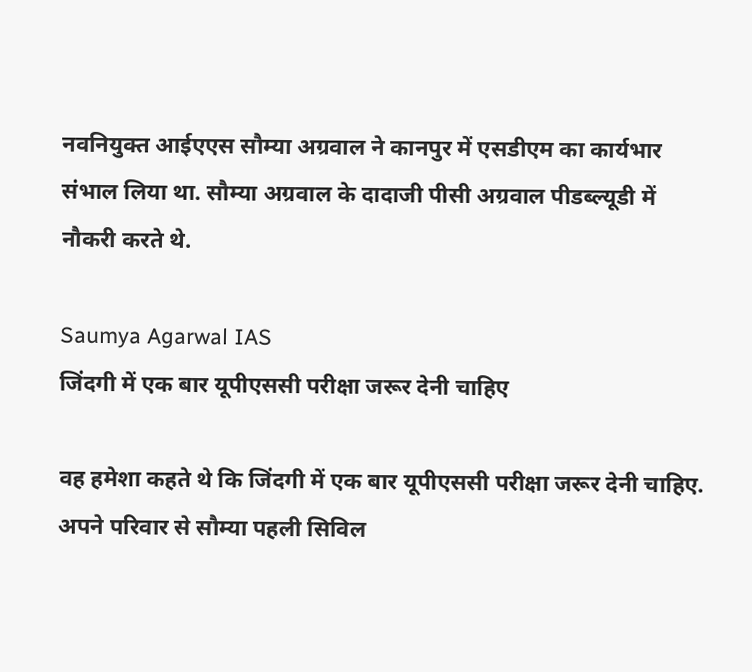नवनियुक्त आईएएस सौम्या अग्रवाल ने कानपुर में एसडीएम का कार्यभार संभाल लिया था. सौम्या अग्रवाल के दादाजी पीसी अग्रवाल पीडब्ल्यूडी में नौकरी करते थे.

Saumya Agarwal IAS
जिंदगी में एक बार यूपीएससी परीक्षा जरूर देनी चाहिए

वह हमेशा कहते थे कि जिंदगी में एक बार यूपीएससी परीक्षा जरूर देनी चाहिए. अपने परिवार से सौम्या पहली सिविल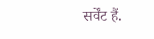सर्वेंट हैं.